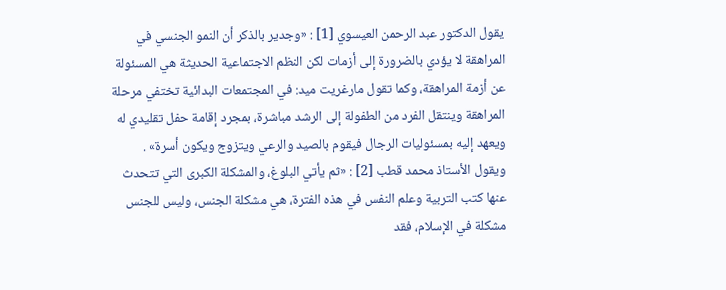يقول الدكتور عبد الرحمن العيسوي [1] : «وجدير بالذكر أن النمو الجنسي في المراهقة لا يؤدي بالضرورة إلى أزمات لكن النظم الاجتماعية الحديثة هي المسئولة عن أزمة المراهقة، وكما تقول مارغريت ميد: في المجتمعات البدائية تختفي مرحلة المراهقة وينتقل الفرد من الطفولة إلى الرشد مباشرة، بمجرد إقامة حفل تقليدي له ويعهد إليه بمسئوليات الرجال فيقوم بالصيد والرعي ويتزوج ويكون أسرة» .
ويقول الأستاذ محمد قطب [2] : «ثم يأتي البلوغ، والمشكلة الكبرى التي تتحدث عنها كتب التربية وعلم النفس في هذه الفترة، هي مشكلة الجنس، وليس للجنس مشكلة في الإسلام، فقد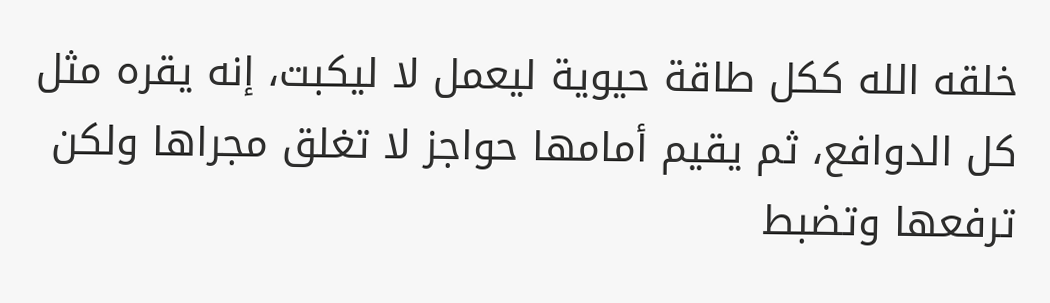خلقه الله ككل طاقة حيوية ليعمل لا ليكبت، إنه يقره مثل كل الدوافع، ثم يقيم أمامها حواجز لا تغلق مجراها ولكن ترفعها وتضبط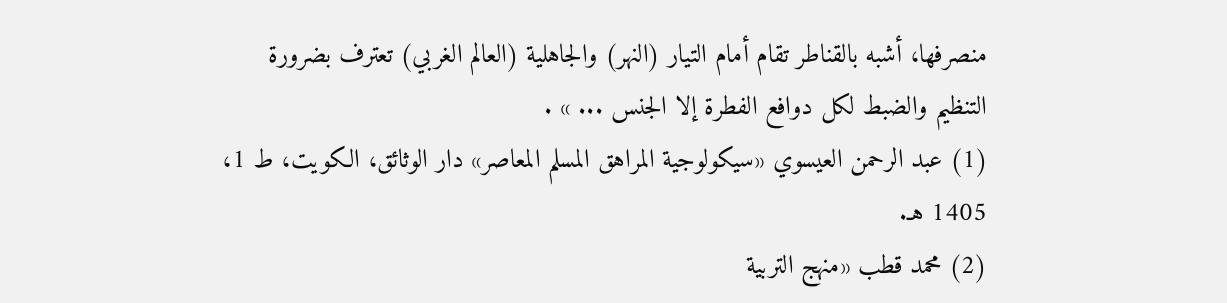منصرفها، أشبه بالقناطر تقام أمام التيار (النهر) والجاهلية (العالم الغربي) تعترف بضرورة التنظيم والضبط لكل دوافع الفطرة إلا الجنس ... » .
(1) عبد الرحمن العيسوي «سيكولوجية المراهق المسلم المعاصر» دار الوثائق، الكويت، ط 1، 1405 هـ.
(2) محمد قطب «منهج التربية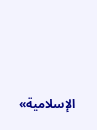الإسلامية»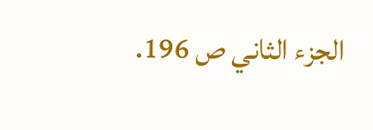الجزء الثاني ص 196.